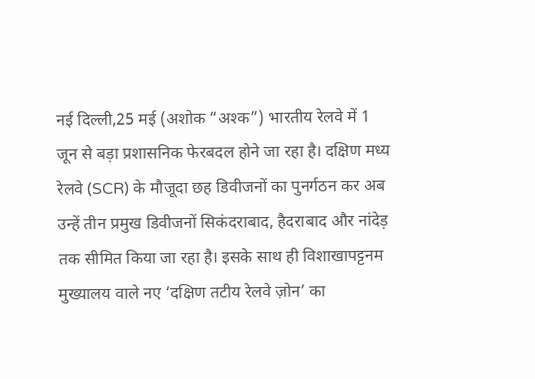नई दिल्ली,25 मई (अशोक “अश्क”) भारतीय रेलवे में 1 जून से बड़ा प्रशासनिक फेरबदल होने जा रहा है। दक्षिण मध्य रेलवे (SCR) के मौजूदा छह डिवीजनों का पुनर्गठन कर अब उन्हें तीन प्रमुख डिवीजनों सिकंदराबाद, हैदराबाद और नांदेड़ तक सीमित किया जा रहा है। इसके साथ ही विशाखापट्टनम मुख्यालय वाले नए ‘दक्षिण तटीय रेलवे ज़ोन’ का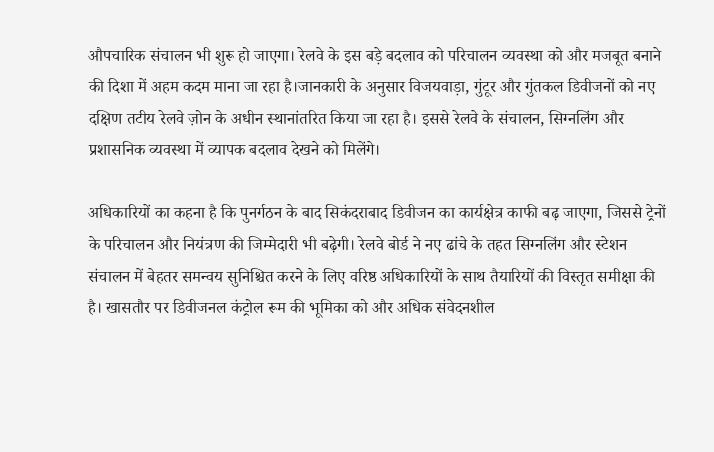औपचारिक संचालन भी शुरू हो जाएगा। रेलवे के इस बड़े बदलाव को परिचालन व्यवस्था को और मजबूत बनाने की दिशा में अहम कदम माना जा रहा है।जानकारी के अनुसार विजयवाड़ा, गुंटूर और गुंतकल डिवीजनों को नए दक्षिण तटीय रेलवे ज़ोन के अधीन स्थानांतरित किया जा रहा है। इससे रेलवे के संचालन, सिग्नलिंग और प्रशासनिक व्यवस्था में व्यापक बदलाव देखने को मिलेंगे।

अधिकारियों का कहना है कि पुनर्गठन के बाद सिकंदराबाद डिवीजन का कार्यक्षेत्र काफी बढ़ जाएगा, जिससे ट्रेनों के परिचालन और नियंत्रण की जिम्मेदारी भी बढ़ेगी। रेलवे बोर्ड ने नए ढांचे के तहत सिग्नलिंग और स्टेशन संचालन में बेहतर समन्वय सुनिश्चित करने के लिए वरिष्ठ अधिकारियों के साथ तैयारियों की विस्तृत समीक्षा की है। खासतौर पर डिवीजनल कंट्रोल रूम की भूमिका को और अधिक संवेदनशील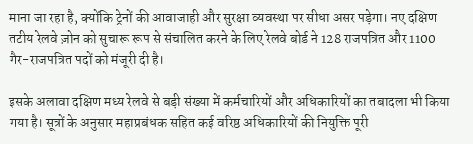माना जा रहा है, क्योंकि ट्रेनों की आवाजाही और सुरक्षा व्यवस्था पर सीधा असर पड़ेगा। नए दक्षिण तटीय रेलवे ज़ोन को सुचारू रूप से संचालित करने के लिए रेलवे बोर्ड ने 128 राजपत्रित और 1100 गैर-राजपत्रित पदों को मंजूरी दी है।

इसके अलावा दक्षिण मध्य रेलवे से बड़ी संख्या में कर्मचारियों और अधिकारियों का तबादला भी किया गया है। सूत्रों के अनुसार महाप्रबंधक सहित कई वरिष्ठ अधिकारियों की नियुक्ति पूरी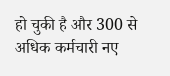हो चुकी है और 300 से अधिक कर्मचारी नए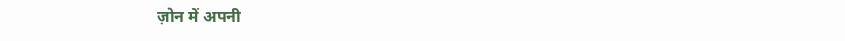ज़ोन में अपनी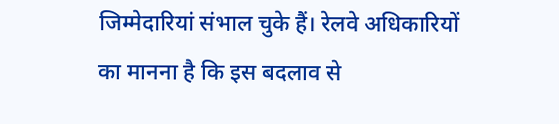जिम्मेदारियां संभाल चुके हैं। रेलवे अधिकारियों का मानना है कि इस बदलाव से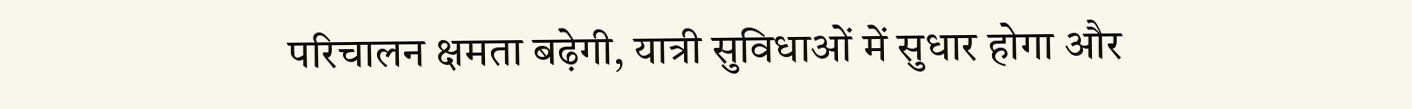परिचालन क्षमता बढ़ेगी, यात्री सुविधाओं में सुधार होगा और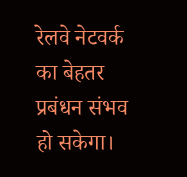रेलवे नेटवर्क का बेहतर प्रबंधन संभव हो सकेगा।